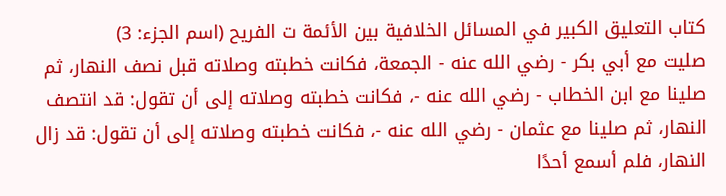كتاب التعليق الكبير في المسائل الخلافية بين الأئمة ت الفريح (اسم الجزء: 3)
صليت مع أبي بكر - رضي الله عنه - الجمعة، فكانت خطبته وصلاته قبل نصف النهار، ثم صلينا مع ابن الخطاب - رضي الله عنه -، فكانت خطبته وصلاته إلى أن تقول: قد انتصف النهار، ثم صلينا مع عثمان - رضي الله عنه -، فكانت خطبته وصلاته إلى أن تقول: قد زال النهار، فلم أسمع أحدًا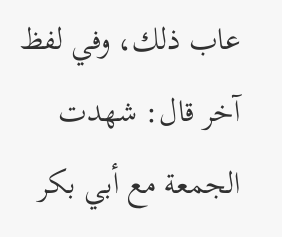عاب ذلك، وفي لفظ آخر قال: شهدت الجمعة مع أبي بكر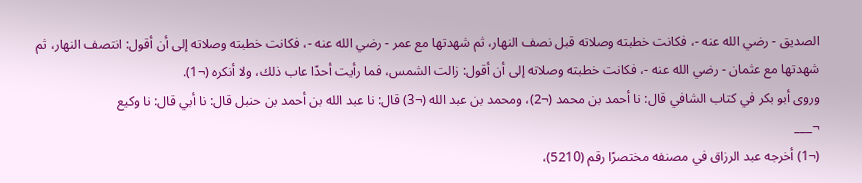الصديق - رضي الله عنه -، فكانت خطبته وصلاته قبل نصف النهار، ثم شهدتها مع عمر - رضي الله عنه -، فكانت خطبته وصلاته إلى أن أقول: انتصف النهار، ثم شهدتها مع عثمان - رضي الله عنه -، فكانت خطبته وصلاته إلى أن أقول: زالت الشمس، فما رأيت أحدًا عاب ذلك، ولا أنكره (¬1).
وروى أبو بكر في كتاب الشافي قال: نا أحمد بن محمد (¬2)، ومحمد بن عبد الله (¬3) قال: نا عبد الله بن أحمد بن حنبل قال: نا أبي قال: نا وكيع
¬___
(¬1) أخرجه عبد الرزاق في مصنفه مختصرًا رقم (5210)،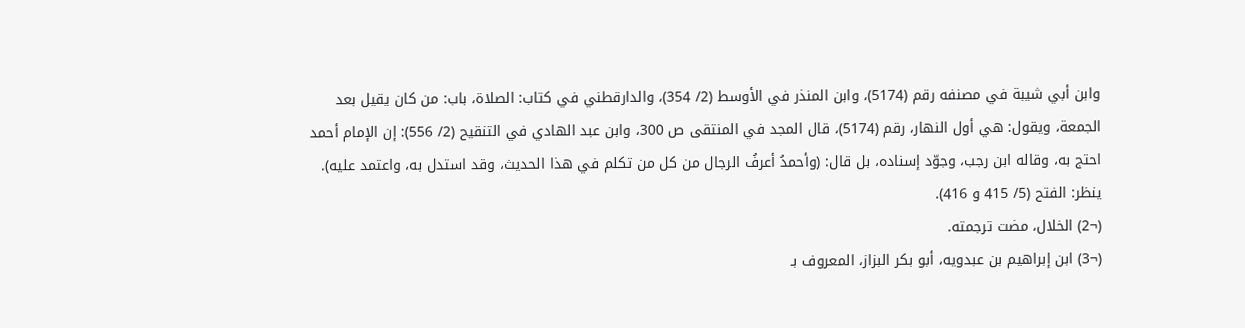وابن أبي شيبة في مصنفه رقم (5174)، وابن المنذر في الأوسط (2/ 354)، والدارقطني في كتاب: الصلاة، باب: من كان يقيل بعد الجمعة، ويقول: هي أول النهار، رقم (5174)، قال المجد في المنتقى ص 300، وابن عبد الهادي في التنقيح (2/ 556): إن الإمام أحمد احتج به، وقاله ابن رجب، وجوّد إسناده، بل قال: (وأحمدُ أعرفُ الرجال من كل من تكلم في هذا الحديث، وقد استدل به، واعتمد عليه). ينظر: الفتح (5/ 415 و 416).
(¬2) الخلال، مضت ترجمته.
(¬3) ابن إبراهيم بن عبدويه، أبو بكر البزاز، المعروف بـ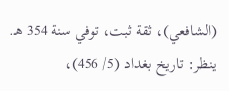(الشافعي)، ثقة ثبت، توفي سنة 354 هـ. ينظر: تاريخ بغداد (5/ 456)،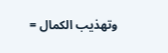وتهذيب الكمال =